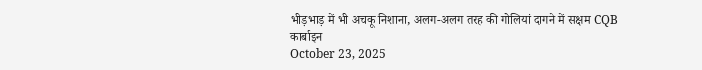भीड़भाड़ में भी अचकू निशाना, अलग-अलग तरह की गोलियां दागने में सक्षम CQB कार्बाइन
October 23, 2025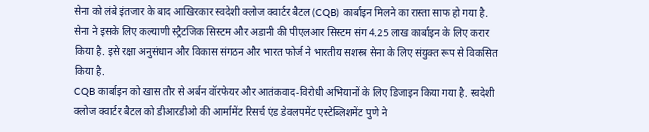सेना को लंबे इंतजार के बाद आखिरकार स्वदेशी क्लोज क्वार्टर बैटल (CQB) कार्बाइन मिलने का रास्ता साफ हो गया है. सेना ने इसके लिए कल्याणी स्ट्रैटजिक सिस्टम और अडानी की पीएलआर सिस्टम संग 4.25 लाख कार्बाइन के लिए करार किया है. इसे रक्षा अनुसंधान और विकास संगठन और भारत फोर्ज ने भारतीय सशस्त्र सेना के लिए संयुक्त रूप से विकसित किया है.
CQB कार्बाइन को खास तौर से अर्बन वॉरफेयर और आतंकवाद-विरोधी अभियानों के लिए डिजाइन किया गया है. स्वदेशी क्लोज क्वार्टर बैटल को डीआरडीओ की आर्मामेंट रिसर्च एंड डेवलपमेंट एस्टेब्लिशमेंट पुणे ने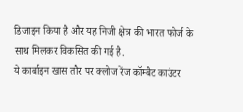डिजाइन किया है और यह निजी क्षेत्र की भारत फोर्ज के साथ मिलकर विकसित की गई है.
ये कार्बाइन खास तौर पर क्लोज रेंज कॉम्बैट काउंटर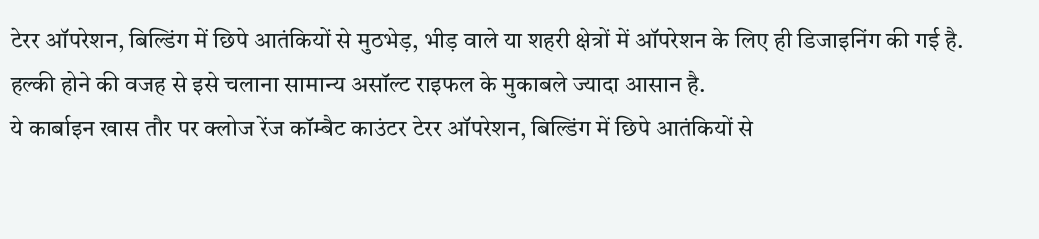टेरर ऑपरेशन, बिल्डिंग में छिपे आतंकियों से मुठभेड़, भीड़ वाले या शहरी क्षेत्रों में ऑपरेशन के लिए ही डिजाइनिंग की गई है. हल्की होने की वजह से इसे चलाना सामान्य असॉल्ट राइफल के मुकाबले ज्यादा आसान है.
ये कार्बाइन खास तौर पर क्लोज रेंज कॉम्बैट काउंटर टेरर ऑपरेशन, बिल्डिंग में छिपे आतंकियों से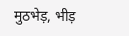मुठभेड़, भीड़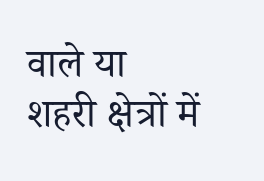वाले या शहरी क्षेत्रों में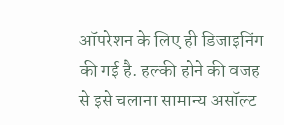ऑपरेशन के लिए ही डिजाइनिंग की गई है. हल्की होने की वजह से इसे चलाना सामान्य असॉल्ट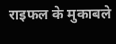राइफल के मुकाबले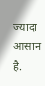ज्यादा आसान है.